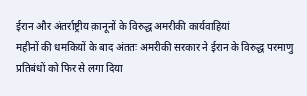ईरान और अंतर्राष्ट्रीय क़ानूनों के विरुद्ध अमरीकी कार्यवाहियां
महीनों की धमकियों के बाद अंततः अमरीकी सरकार ने ईरान के विरुद्ध परमाणु प्रतिबंधों को फिर से लगा दिया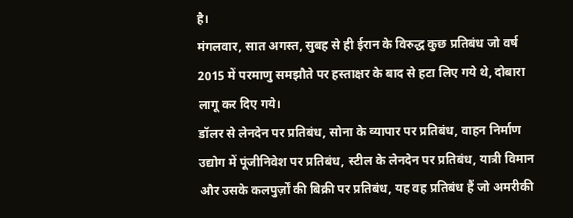है।
मंगलवार, सात अगस्त, सुबह से ही ईरान के विरुद्ध कुछ प्रतिबंध जो वर्ष 2015 में परमाणु समझौते पर हस्ताक्षर के बाद से हटा लिए गये थे, दोबारा लागू कर दिए गये।
डॉलर से लेनदेन पर प्रतिबंध, सोना के व्यापार पर प्रतिबंध, वाहन निर्माण उद्योग में पूंजीनिवेश पर प्रतिबंध, स्टील के लेनदेन पर प्रतिबंध, यात्री विमान और उसके कलपुर्ज़ों की बिक्री पर प्रतिबंध, यह वह प्रतिबंध हैं जो अमरीकी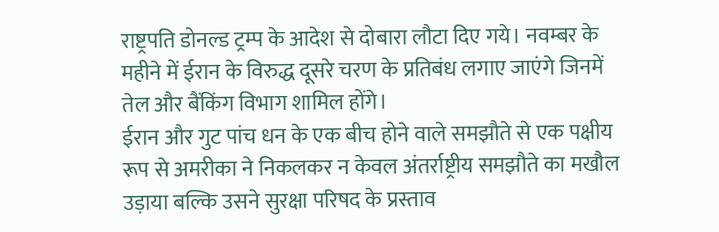राष्ट्रपति डोनल्ड ट्रम्प के आदेश से दोबारा लौटा दिए गये। नवम्बर के महीने में ईरान के विरुद्ध दूसरे चरण के प्रतिबंध लगाए जाएंगे जिनमें तेल और बैंकिंग विभाग शामिल होंगे।
ईरान और गुट पांच धन के एक बीच होने वाले समझौते से एक पक्षीय रूप से अमरीका ने निकलकर न केवल अंतर्राष्ट्रीय समझौते का मखौल उड़ाया बल्कि उसने सुरक्षा परिषद के प्रस्ताव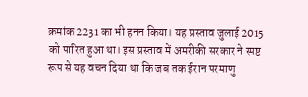क्रमांक 2231 का भी हनन किया। यह प्रस्ताव जुलाई 2015 को पारित हुआ था। इस प्रस्ताव में अमरीकी सरकार ने स्पष्ट रूप से यह वचन दिया था कि जब तक ईरान परमाणु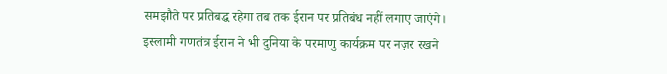समझौते पर प्रतिबद्ध रहेगा तब तक ईरान पर प्रतिबंध नहीं लगाए जाएंगे।
इस्लामी गणतंत्र ईरान ने भी दुनिया के परमाणु कार्यक्रम पर नज़र रखने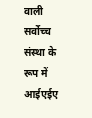वाली सर्वोच्च संस्था के रूप में आईएईए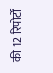की 12 रिपोर्टों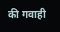की गवाही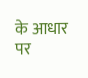के आधार पर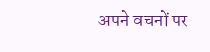अपने वचनों पर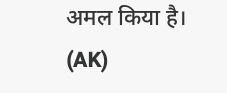अमल किया है। (AK)